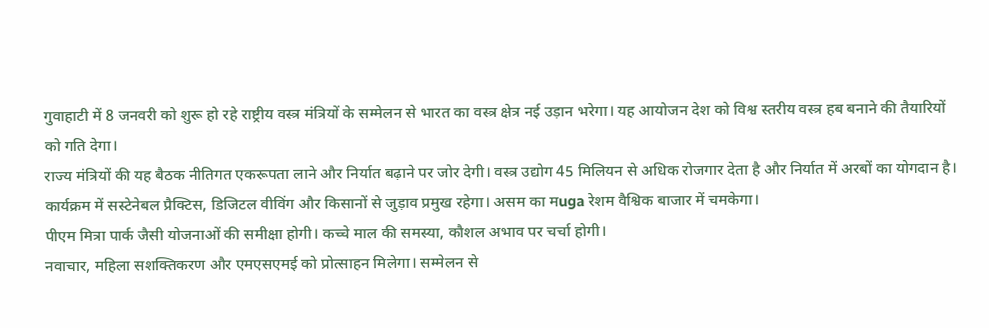गुवाहाटी में 8 जनवरी को शुरू हो रहे राष्ट्रीय वस्त्र मंत्रियों के सम्मेलन से भारत का वस्त्र क्षेत्र नई उड़ान भरेगा। यह आयोजन देश को विश्व स्तरीय वस्त्र हब बनाने की तैयारियों को गति देगा।
राज्य मंत्रियों की यह बैठक नीतिगत एकरूपता लाने और निर्यात बढ़ाने पर जोर देगी। वस्त्र उद्योग 45 मिलियन से अधिक रोजगार देता है और निर्यात में अरबों का योगदान है।
कार्यक्रम में सस्टेनेबल प्रैक्टिस, डिजिटल वीविंग और किसानों से जुड़ाव प्रमुख रहेगा। असम का मuga रेशम वैश्विक बाजार में चमकेगा।
पीएम मित्रा पार्क जैसी योजनाओं की समीक्षा होगी। कच्चे माल की समस्या, कौशल अभाव पर चर्चा होगी।
नवाचार, महिला सशक्तिकरण और एमएसएमई को प्रोत्साहन मिलेगा। सम्मेलन से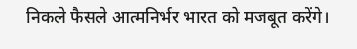निकले फैसले आत्मनिर्भर भारत को मजबूत करेंगे।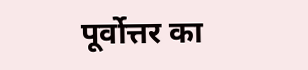पूर्वोत्तर का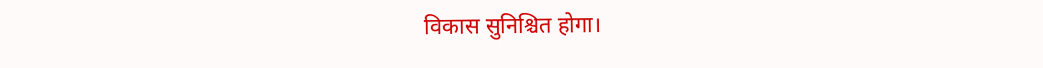विकास सुनिश्चित होगा।